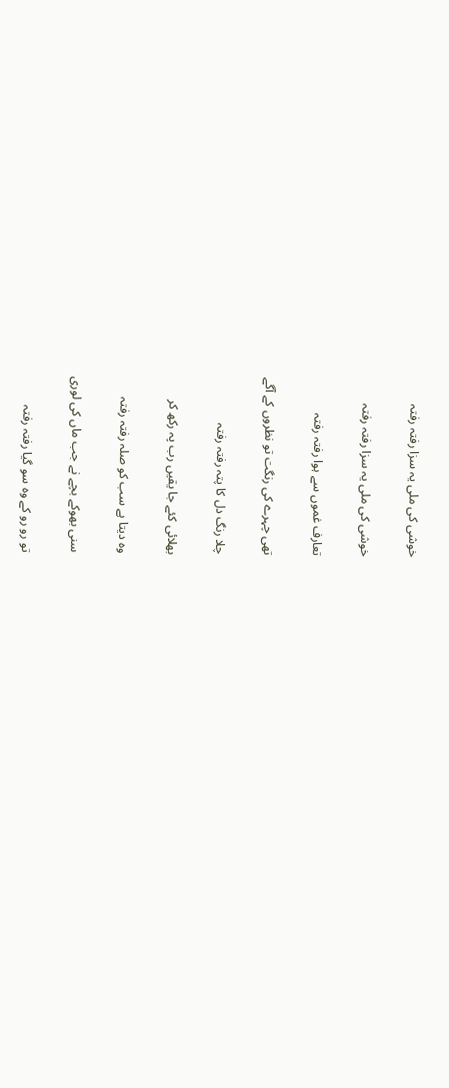خوشی کی ملی یہ سزا رفتہ رفتہ

خوشی کی ملی یہ سزا رفتہ رفتہ

تعارف غموں سے ہوا رفتہ رفتہ

تھی چہرے کی رنگت تو نظروں کے آگے

چلا رنگ دل کا پتہ رفتہ رفتہ

بھلائی کئے جا یقیں رب پہ رکھ کر

وہ دیتا ہے سب کو صلہ رفتہ رفتہ

سنی بھوکے بچے نے جب ماں کی لوری

تو رو رو کے وہ سو گیا رفتہ رفتہ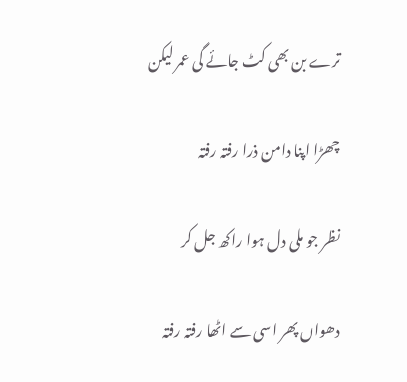ترے بن بھی کٹ جائے گی عمر لیکن

چھڑا اپنا دامن ذرا رفتہ رفتہ

نظر جو ملی دل ہوا راکھ جل کر

دھواں پھر اسی سے اٹھا رفتہ رفتہ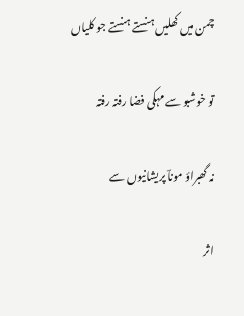چمن میں کھلیں ہنستے ہنستے جو کلیاں

تو خوشبو سے مہکی فضا رفتہ رفتہ

نہ گھبراؤ موناؔ پریشانیوں سے

اثر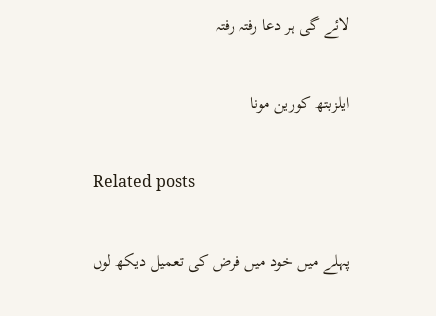لائے گی ہر دعا رفتہ رفتہ

ایلزبتھ کورین مونا

Related posts

پہلے میں خود میں فرض کی تعمیل دیکھ لوں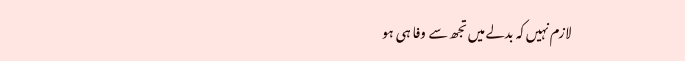لازم نہیں کہ بدلے میں تجھ سے وفا ہی ہو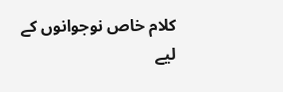کلام خاص نوجوانوں کے لیے